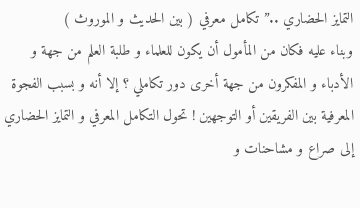التمايز الحضاري ..” تكامل معرفي ( بين الحديث و الموروث )
وبناء عليه فكان من المأمول أن يكون للعلماء و طلبة العلم من جهة و الأدباء و المفكرون من جهة أخرى دور تكاملي ؟ إلا أنه و بسبب الفجوة المعرفية بين الفريقين أو التوجهين ! تحول التكامل المعرفي و التمايز الحضاري إلى صراع و مشاحنات و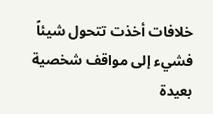خلافات أخذت تتحول شيئاً فشيء إلى مواقف شخصية بعيدة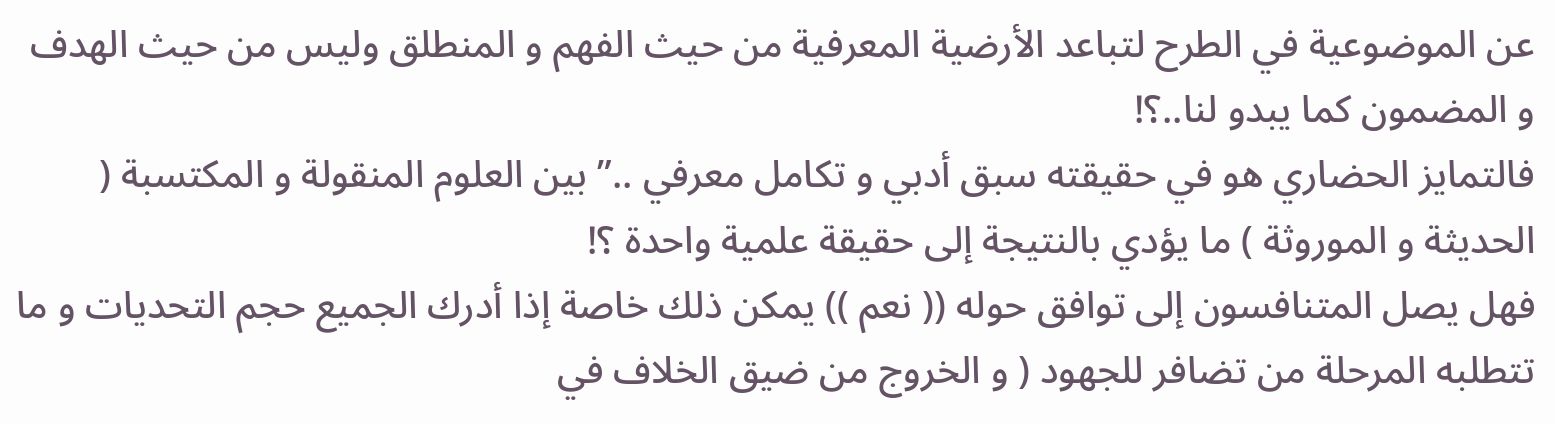عن الموضوعية في الطرح لتباعد الأرضية المعرفية من حيث الفهم و المنطلق وليس من حيث الهدف و المضمون كما يبدو لنا..؟!
فالتمايز الحضاري هو في حقيقته سبق أدبي و تكامل معرفي ..” بين العلوم المنقولة و المكتسبة ( الحديثة و الموروثة ) ما يؤدي بالنتيجة إلى حقيقة علمية واحدة ؟!
فهل يصل المتنافسون إلى توافق حوله (( نعم )) يمكن ذلك خاصة إذا أدرك الجميع حجم التحديات و ما تتطلبه المرحلة من تضافر للجهود ( و الخروج من ضيق الخلاف في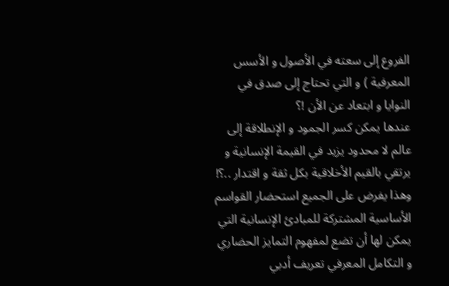الفروع إلى سعته في الأصول و الأسس المعرفية ) و التي تحتاج إلى صدق في النوايا و ابتعاد عن الأن !؟
عندها يمكن كسر الجمود و الإنطلاقة إلى عالم لا محدود يزيد في القيمة الإنسانية و يرتقي بالقيم الأخلاقية بكل ثقة و اقتدار ..؟!
وهذا يفرض على الجميع استحضار القواسم الأساسية المشتركة للمبادئ الإنسانية التي يمكن لها أن تضع لمفهوم التمايز الحضاري و التكامل المعرفي تعريف أدبي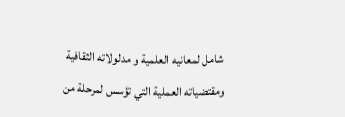شامل لمعانيه العلمية و مدلولاته الثقافية ومقتضياته العملية التي تؤسس لمرحلة من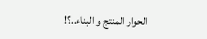الحوار المنتج و البناء..؟!